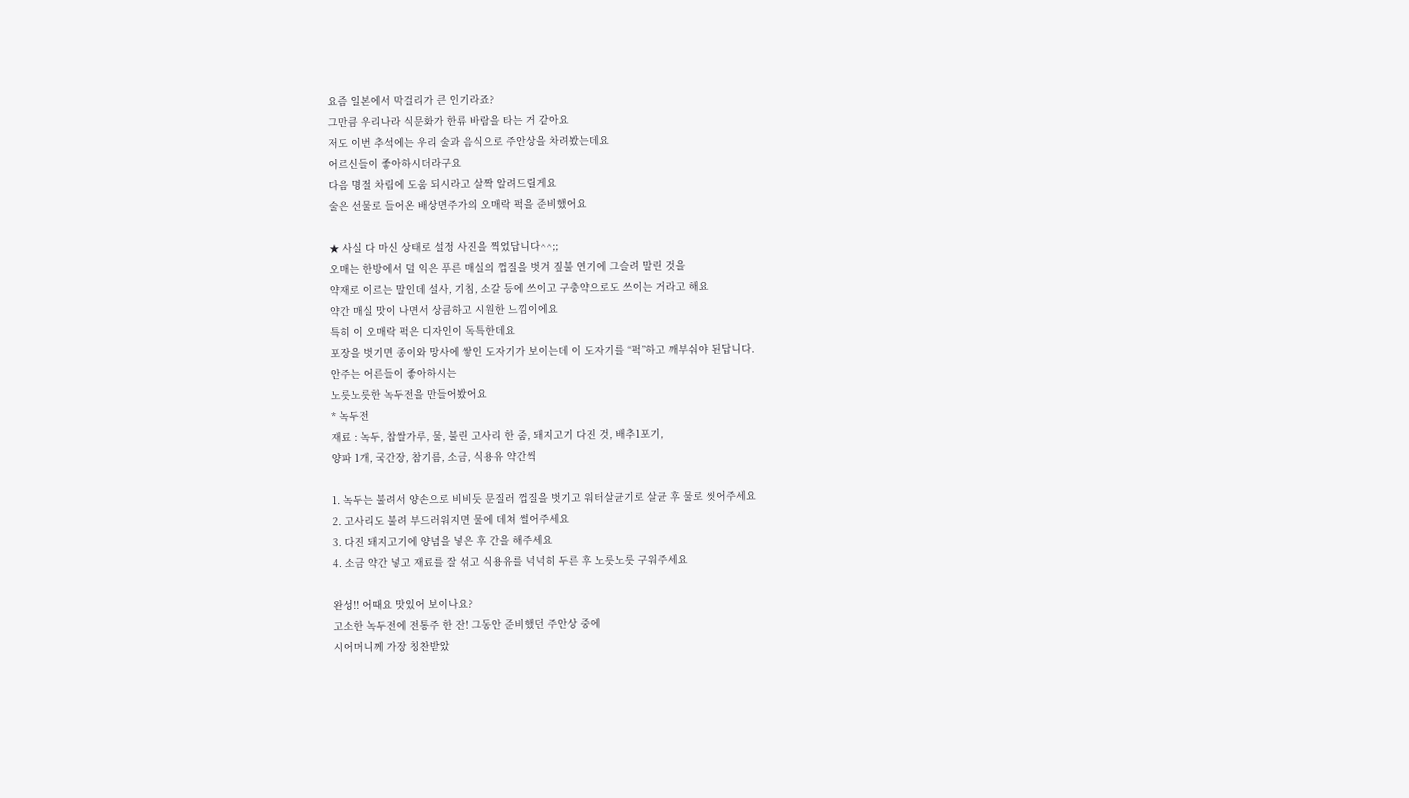요즘 일본에서 막걸리가 큰 인기라죠?
그만큼 우리나라 식문화가 한류 바람을 타는 거 같아요
저도 이번 추석에는 우리 술과 음식으로 주안상을 차려봤는데요
어르신들이 좋아하시더라구요
다음 명절 차림에 도움 되시라고 살짝 알려드릴게요
술은 선물로 들어온 배상면주가의 오매락 퍽을 준비했어요

★ 사실 다 마신 상태로 설정 사진을 찍었답니다^^;;
오매는 한방에서 덜 익은 푸른 매실의 껍질을 벗겨 짚불 연기에 그슬려 말린 것을
약재로 이르는 말인데 설사, 기침, 소갈 등에 쓰이고 구충약으로도 쓰이는 거라고 해요
약간 매실 맛이 나면서 상큼하고 시원한 느낌이에요
특히 이 오매락 퍽은 디자인이 독특한데요
포장을 벗기면 종이와 망사에 쌓인 도자기가 보이는데 이 도자기를 “퍽”하고 깨부숴야 된답니다.
안주는 어른들이 좋아하시는
노릇노릇한 녹두전을 만들어봤어요
* 녹두전
재료 : 녹두, 찹쌀가루, 물, 불린 고사리 한 줌, 돼지고기 다진 것, 배추1포기,
양파 1개, 국간장, 참기름, 소금, 식용유 약간씩

1. 녹두는 불려서 양손으로 비비듯 문질러 껍질을 벗기고 워터살균기로 살균 후 물로 씻어주세요
2. 고사리도 불려 부드러워지면 물에 데쳐 썰어주세요
3. 다진 돼지고기에 양념을 넣은 후 간을 해주세요
4. 소금 약간 넣고 재료를 잘 섞고 식용유를 넉넉히 두른 후 노릇노릇 구워주세요

완성!! 어때요 맛있어 보이나요?
고소한 녹두전에 전통주 한 잔! 그동안 준비했던 주안상 중에
시어머니께 가장 칭찬받았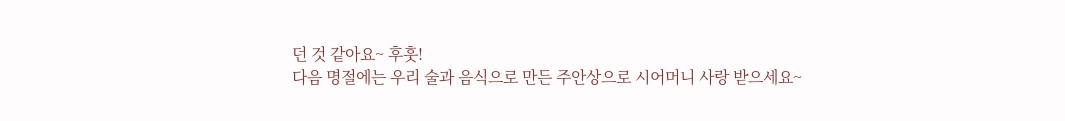던 것 같아요~ 후훗!
다음 명절에는 우리 술과 음식으로 만든 주안상으로 시어머니 사랑 받으세요~